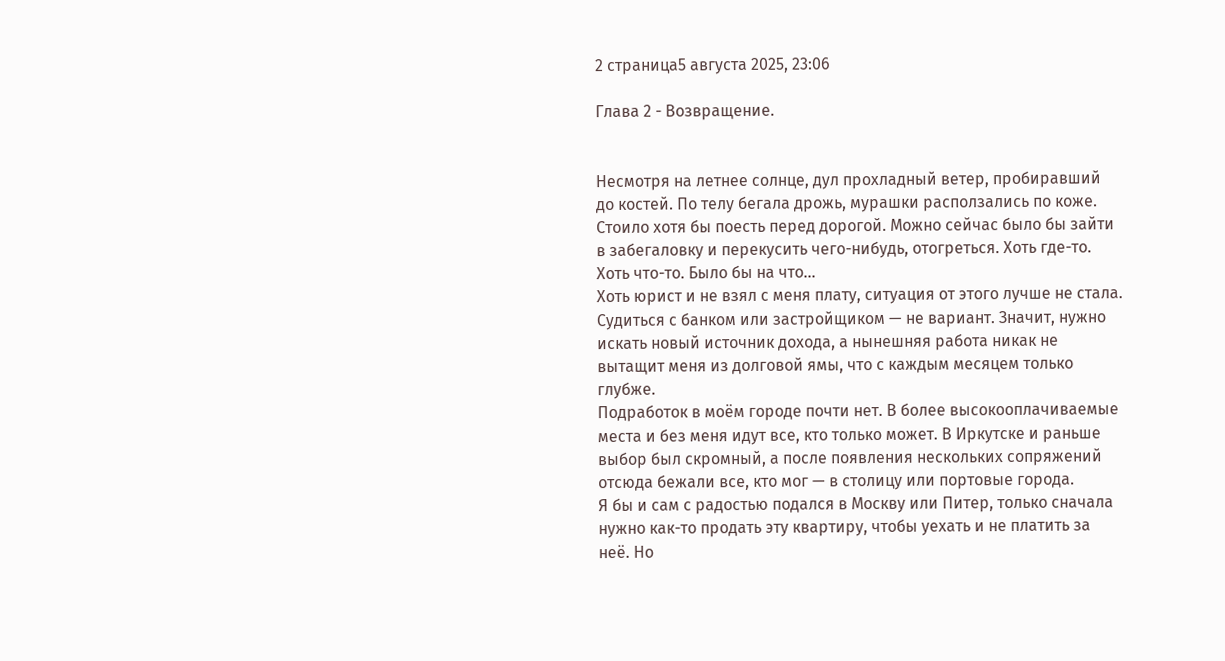2 страница5 августа 2025, 23:06

Глава 2 - Возвращение.


Несмотря на летнее солнце, дул прохладный ветер, пробиравший до костей. По телу бегала дрожь, мурашки расползались по коже.
Стоило хотя бы поесть перед дорогой. Можно сейчас было бы зайти в забегаловку и перекусить чего-нибудь, отогреться. Хоть где-то. Хоть что-то. Было бы на что...
Хоть юрист и не взял с меня плату, ситуация от этого лучше не стала. Судиться с банком или застройщиком — не вариант. Значит, нужно искать новый источник дохода, а нынешняя работа никак не вытащит меня из долговой ямы, что с каждым месяцем только глубже.
Подработок в моём городе почти нет. В более высокооплачиваемые места и без меня идут все, кто только может. В Иркутске и раньше выбор был скромный, а после появления нескольких сопряжений отсюда бежали все, кто мог — в столицу или портовые города.
Я бы и сам с радостью подался в Москву или Питер, только сначала нужно как-то продать эту квартиру, чтобы уехать и не платить за неё. Но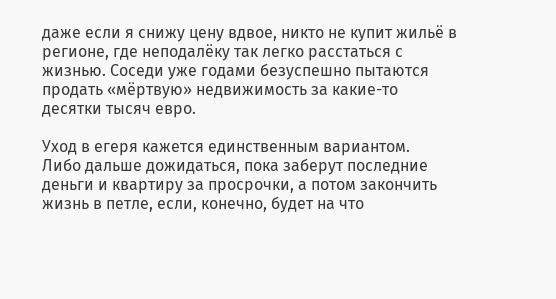даже если я снижу цену вдвое, никто не купит жильё в регионе, где неподалёку так легко расстаться с жизнью. Соседи уже годами безуспешно пытаются продать «мёртвую» недвижимость за какие-то десятки тысяч евро.

Уход в егеря кажется единственным вариантом.
Либо дальше дожидаться, пока заберут последние деньги и квартиру за просрочки, а потом закончить жизнь в петле, если, конечно, будет на что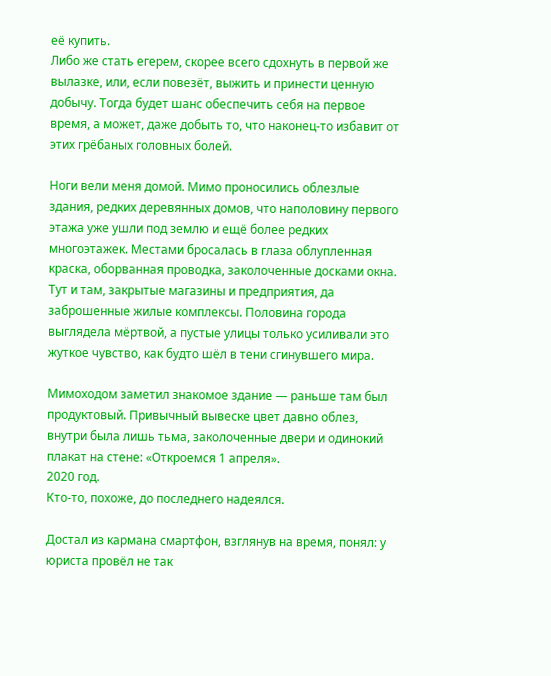её купить.
Либо же стать егерем, скорее всего сдохнуть в первой же вылазке, или, если повезёт, выжить и принести ценную добычу. Тогда будет шанс обеспечить себя на первое время, а может, даже добыть то, что наконец-то избавит от этих грёбаных головных болей.

Ноги вели меня домой. Мимо проносились облезлые здания, редких деревянных домов, что наполовину первого этажа уже ушли под землю и ещё более редких многоэтажек. Местами бросалась в глаза облупленная краска, оборванная проводка, заколоченные досками окна. Тут и там, закрытые магазины и предприятия, да заброшенные жилые комплексы. Половина города выглядела мёртвой, а пустые улицы только усиливали это жуткое чувство, как будто шёл в тени сгинувшего мира.

Мимоходом заметил знакомое здание — раньше там был продуктовый. Привычный вывеске цвет давно облез, внутри была лишь тьма, заколоченные двери и одинокий плакат на стене: «Откроемся 1 апреля».
2020 год.
Кто-то, похоже, до последнего надеялся.

Достал из кармана смартфон, взглянув на время, понял: у юриста провёл не так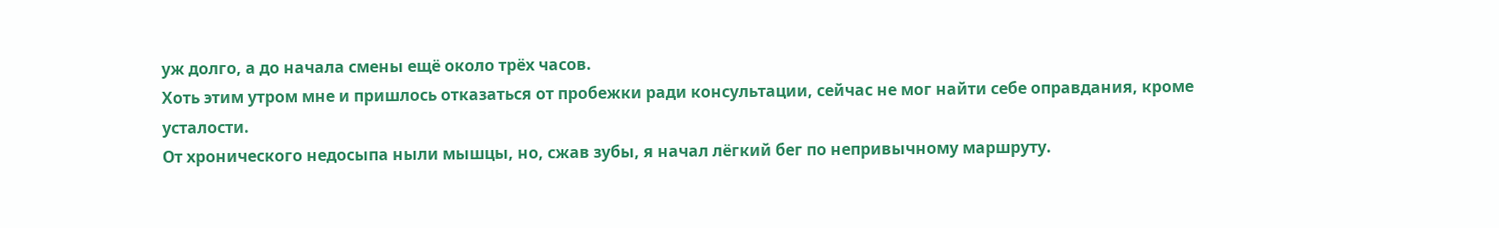уж долго, а до начала смены ещё около трёх часов.
Хоть этим утром мне и пришлось отказаться от пробежки ради консультации, сейчас не мог найти себе оправдания, кроме усталости.
От хронического недосыпа ныли мышцы, но, сжав зубы, я начал лёгкий бег по непривычному маршруту.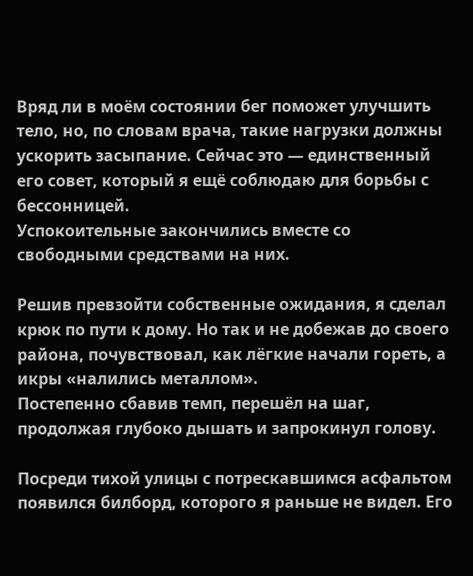Вряд ли в моём состоянии бег поможет улучшить тело, но, по словам врача, такие нагрузки должны ускорить засыпание. Сейчас это — единственный его совет, который я ещё соблюдаю для борьбы с бессонницей.
Успокоительные закончились вместе со свободными средствами на них.

Решив превзойти собственные ожидания, я сделал крюк по пути к дому. Но так и не добежав до своего района, почувствовал, как лёгкие начали гореть, а икры «налились металлом».
Постепенно сбавив темп, перешёл на шаг, продолжая глубоко дышать и запрокинул голову.

Посреди тихой улицы с потрескавшимся асфальтом появился билборд, которого я раньше не видел. Его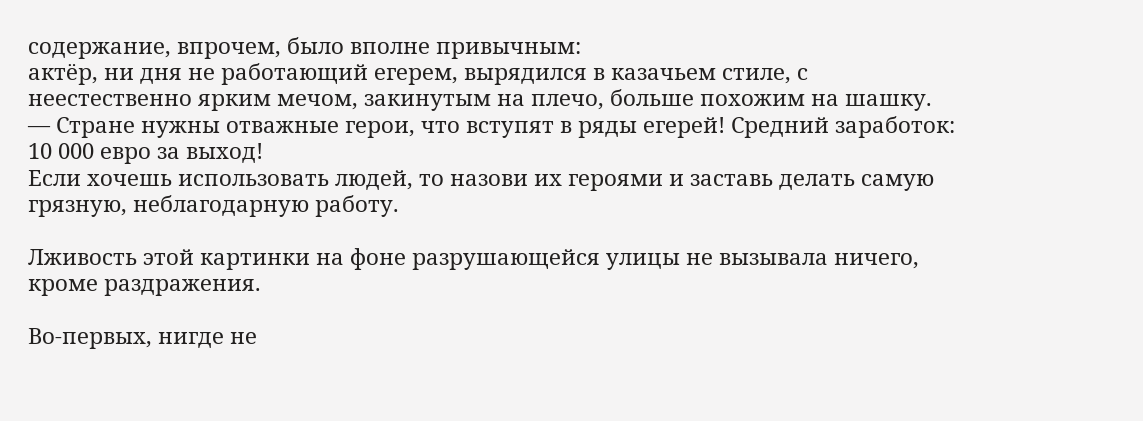содержание, впрочем, было вполне привычным:
актёр, ни дня не работающий егерем, вырядился в казачьем стиле, с неестественно ярким мечом, закинутым на плечо, больше похожим на шашку.
— Стране нужны отважные герои, что вступят в ряды егерей! Средний заработок: 10 000 евро за выход!
Если хочешь использовать людей, то назови их героями и заставь делать самую грязную, неблагодарную работу.

Лживость этой картинки на фоне разрушающейся улицы не вызывала ничего, кроме раздражения.

Во-первых, нигде не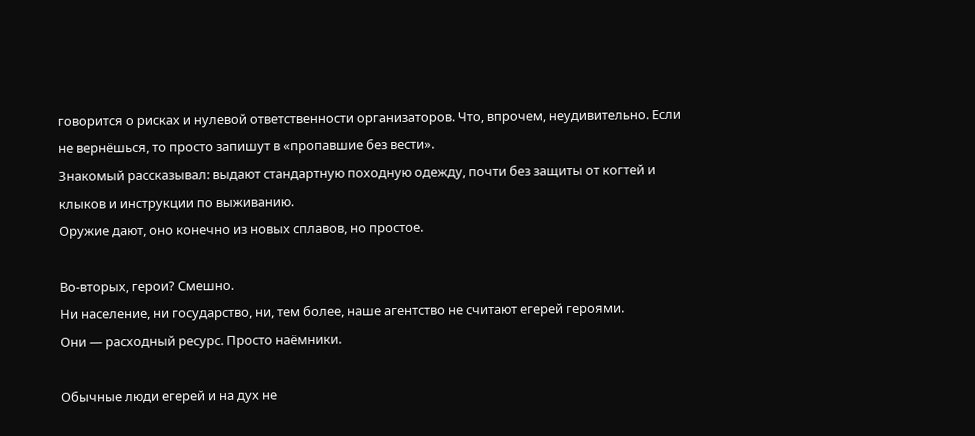говорится о рисках и нулевой ответственности организаторов. Что, впрочем, неудивительно. Если не вернёшься, то просто запишут в «пропавшие без вести».
Знакомый рассказывал: выдают стандартную походную одежду, почти без защиты от когтей и клыков и инструкции по выживанию.
Оружие дают, оно конечно из новых сплавов, но простое.

Во-вторых, герои? Смешно.
Ни население, ни государство, ни, тем более, наше агентство не считают егерей героями.
Они — расходный ресурс. Просто наёмники.

Обычные люди егерей и на дух не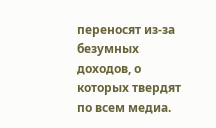переносят из-за безумных доходов, о которых твердят по всем медиа.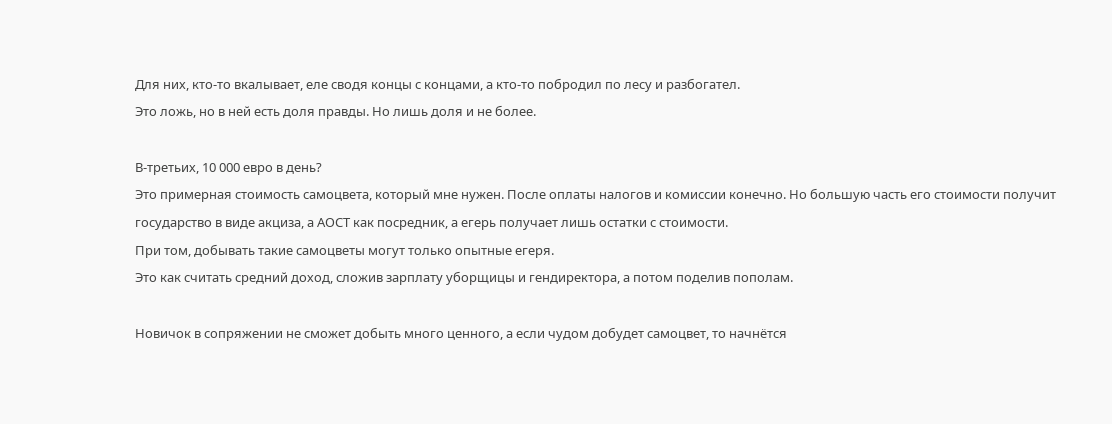Для них, кто-то вкалывает, еле сводя концы с концами, а кто-то побродил по лесу и разбогател.
Это ложь, но в ней есть доля правды. Но лишь доля и не более.

В-третьих, 10 000 евро в день?
Это примерная стоимость самоцвета, который мне нужен. После оплаты налогов и комиссии конечно. Но большую часть его стоимости получит государство в виде акциза, а АОСТ как посредник, а егерь получает лишь остатки с стоимости.
При том, добывать такие самоцветы могут только опытные егеря.
Это как считать средний доход, сложив зарплату уборщицы и гендиректора, а потом поделив пополам.

Новичок в сопряжении не сможет добыть много ценного, а если чудом добудет самоцвет, то начнётся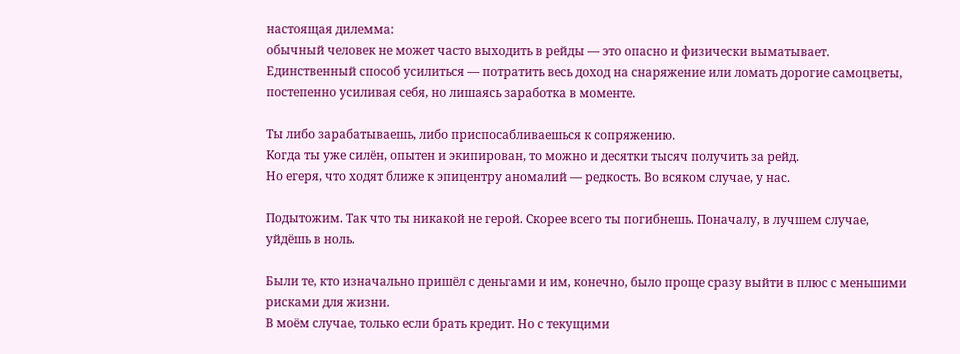настоящая дилемма:
обычный человек не может часто выходить в рейды — это опасно и физически выматывает.
Единственный способ усилиться — потратить весь доход на снаряжение или ломать дорогие самоцветы, постепенно усиливая себя, но лишаясь заработка в моменте.

Ты либо зарабатываешь, либо приспосабливаешься к сопряжению.
Когда ты уже силён, опытен и экипирован, то можно и десятки тысяч получить за рейд.
Но егеря, что ходят ближе к эпицентру аномалий — редкость. Во всяком случае, у нас.

Подытожим. Так что ты никакой не герой. Скорее всего ты погибнешь. Поначалу, в лучшем случае, уйдёшь в ноль.

Были те, кто изначально пришёл с деньгами и им, конечно, было проще сразу выйти в плюс с меньшими рисками для жизни.
В моём случае, только если брать кредит. Но с текущими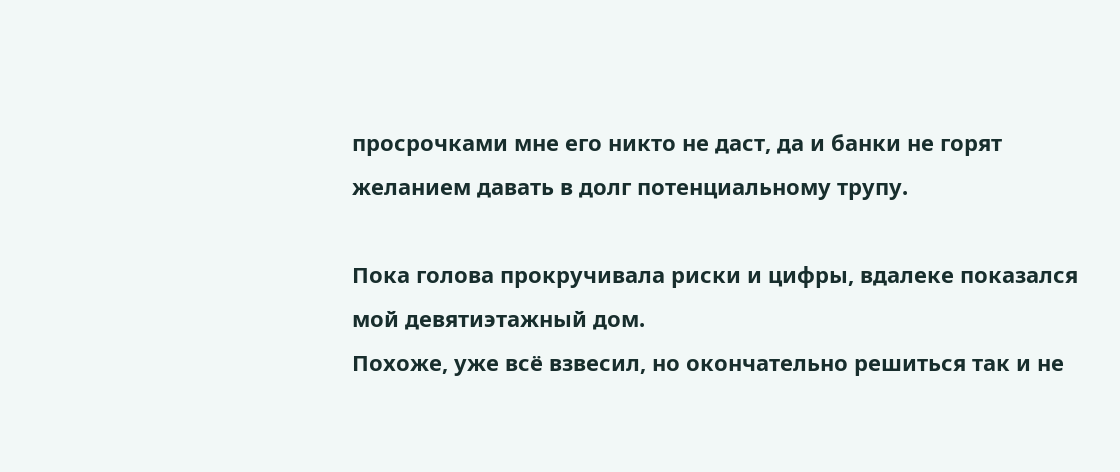просрочками мне его никто не даст, да и банки не горят желанием давать в долг потенциальному трупу.

Пока голова прокручивала риски и цифры, вдалеке показался мой девятиэтажный дом.
Похоже, уже всё взвесил, но окончательно решиться так и не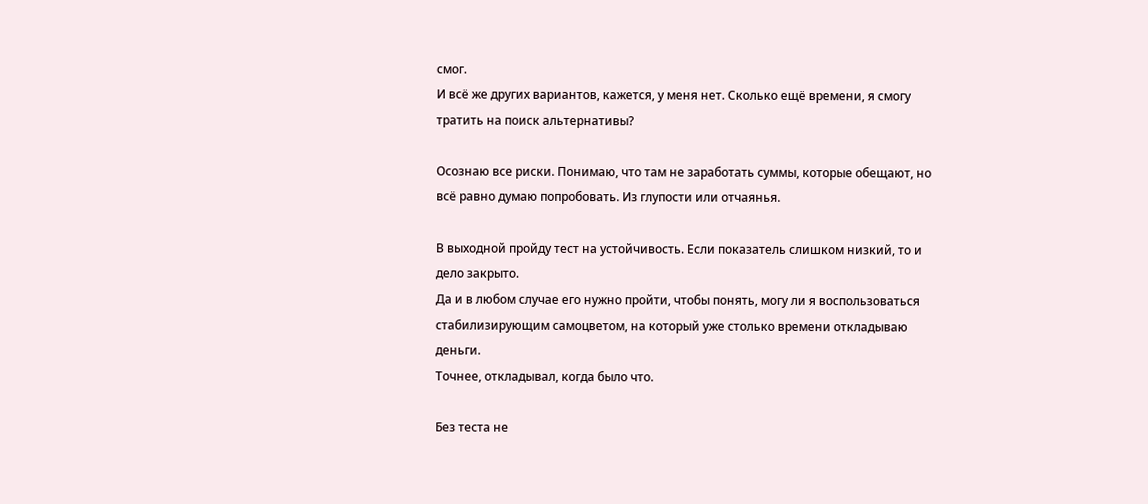смог.
И всё же других вариантов, кажется, у меня нет. Сколько ещё времени, я смогу тратить на поиск альтернативы?

Осознаю все риски. Понимаю, что там не заработать суммы, которые обещают, но всё равно думаю попробовать. Из глупости или отчаянья.

В выходной пройду тест на устойчивость. Если показатель слишком низкий, то и дело закрыто.
Да и в любом случае его нужно пройти, чтобы понять, могу ли я воспользоваться стабилизирующим самоцветом, на который уже столько времени откладываю деньги.
Точнее, откладывал, когда было что.

Без теста не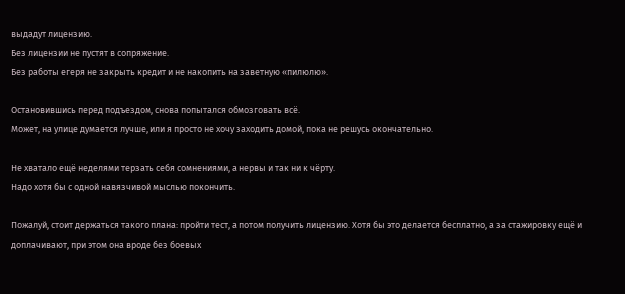выдадут лицензию.
Без лицензии не пустят в сопряжение.
Без работы егеря не закрыть кредит и не накопить на заветную «пилюлю».

Остановившись перед подъездом, снова попытался обмозговать всё.
Может, на улице думается лучше, или я просто не хочу заходить домой, пока не решусь окончательно.

Не хватало ещё неделями терзать себя сомнениями, а нервы и так ни к чёрту.
Надо хотя бы с одной навязчивой мыслью покончить.

Пожалуй, стоит держаться такого плана: пройти тест, а потом получить лицензию. Хотя бы это делается бесплатно, а за стажировку ещё и доплачивают, при этом она вроде без боевых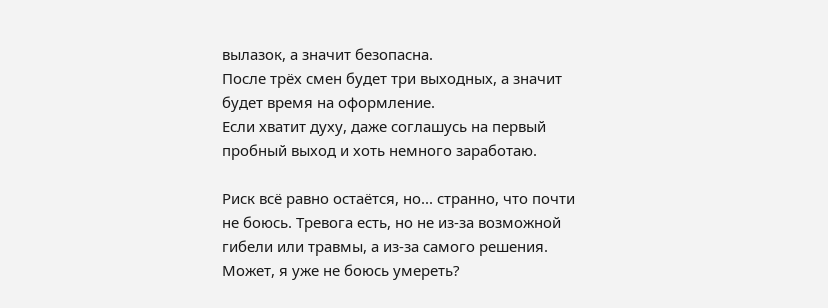вылазок, а значит безопасна.
После трёх смен будет три выходных, а значит будет время на оформление.
Если хватит духу, даже соглашусь на первый пробный выход и хоть немного заработаю.

Риск всё равно остаётся, но... странно, что почти не боюсь. Тревога есть, но не из-за возможной гибели или травмы, а из-за самого решения.
Может, я уже не боюсь умереть?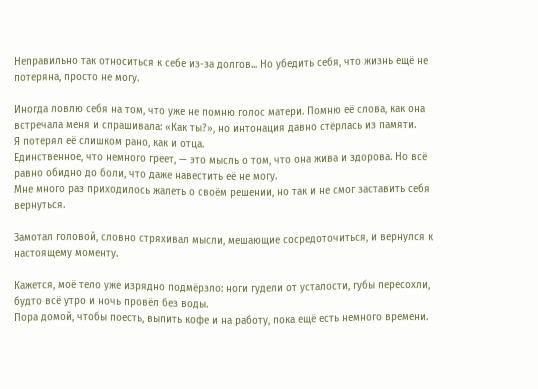Неправильно так относиться к себе из-за долгов... Но убедить себя, что жизнь ещё не потеряна, просто не могу.

Иногда ловлю себя на том, что уже не помню голос матери. Помню её слова, как она встречала меня и спрашивала: «Как ты?», но интонация давно стёрлась из памяти.
Я потерял её слишком рано, как и отца.
Единственное, что немного греет, — это мысль о том, что она жива и здорова. Но всё равно обидно до боли, что даже навестить её не могу.
Мне много раз приходилось жалеть о своём решении, но так и не смог заставить себя вернуться.

Замотал головой, словно стряхивал мысли, мешающие сосредоточиться, и вернулся к настоящему моменту.

Кажется, моё тело уже изрядно подмёрзло: ноги гудели от усталости, губы пересохли, будто всё утро и ночь провёл без воды.
Пора домой, чтобы поесть, выпить кофе и на работу, пока ещё есть немного времени.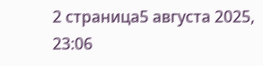2 страница5 августа 2025, 23:06